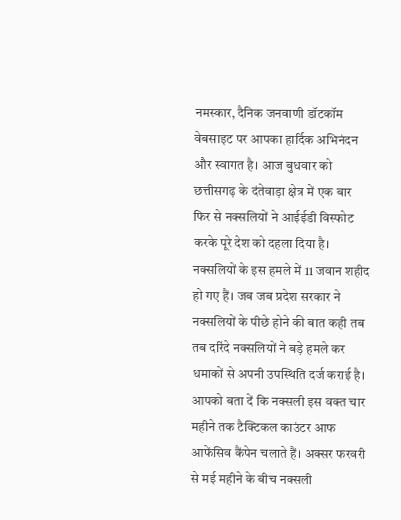नमस्कार, दैनिक जनवाणी डॉटकॉम वेबसाइट पर आपका हार्दिक अभिनंदन और स्वागत है। आज बुधवार को छत्तीसगढ़ के दंतेवाड़ा क्षेत्र में एक बार फिर से नक्सलियों ने आईईडी विस्फोट करके पूरे देश को दहला दिया है। नक्सलियों के इस हमले में 11 जवान शहीद हो गए हैं। जब जब प्रदेश सरकार ने नक्सलियों के पीछे होने की बात कही तब तब दरिंदे नक्सलियों ने बड़े हमले कर धमाकों से अपनी उपस्थिति दर्ज कराई है।
आपको बता दें कि नक्सली इस वक्त चार महीने तक टैक्टिकल काउंटर आफ आफेंसिव कैंपेन चलाते हैं। अक्सर फरवरी से मई महीने के बीच नक्सली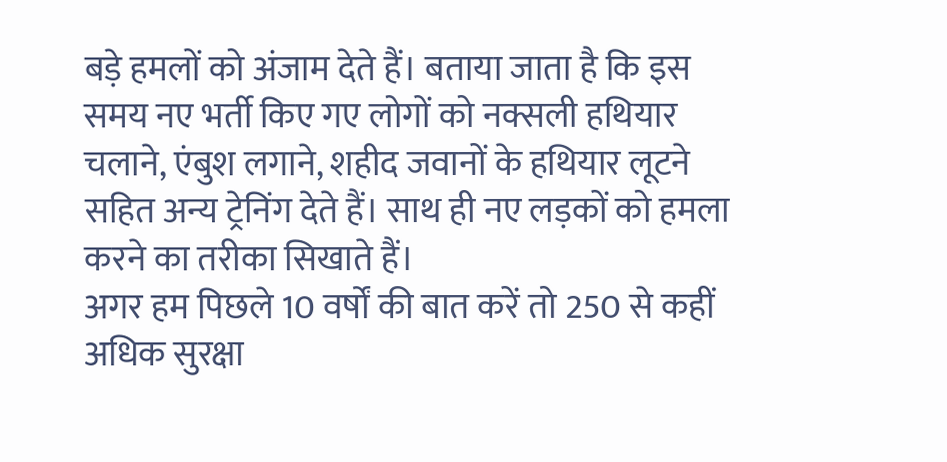बड़े हमलों को अंजाम देते हैं। बताया जाता है कि इस समय नए भर्ती किए गए लोगों को नक्सली हथियार चलाने, एंबुश लगाने, शहीद जवानों के हथियार लूटने सहित अन्य ट्रेनिंग देते हैं। साथ ही नए लड़कों को हमला करने का तरीका सिखाते हैं।
अगर हम पिछले 10 वर्षों की बात करें तो 250 से कहीं अधिक सुरक्षा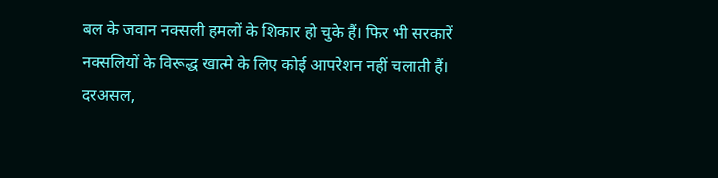बल के जवान नक्सली हमलों के शिकार हो चुके हैं। फिर भी सरकारें नक्सलियों के विरूद्ध खात्मे के लिए कोई आपरेशन नहीं चलाती हैं।
दरअसल,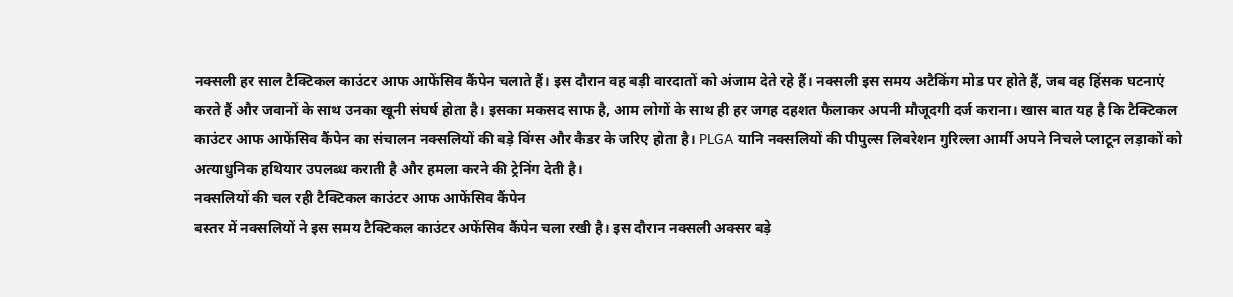नक्सली हर साल टैक्टिकल काउंटर आफ आफेंसिव कैंपेन चलाते हैं। इस दौरान वह बड़ी वारदातों को अंजाम देते रहे हैं। नक्सली इस समय अटैकिंग मोड पर होते हैं, जब वह हिंसक घटनाएं करते हैं और जवानों के साथ उनका खूनी संघर्ष होता है। इसका मकसद साफ है, आम लोगों के साथ ही हर जगह दहशत फैलाकर अपनी मौजूदगी दर्ज कराना। खास बात यह है कि टैक्टिकल काउंटर आफ आफेंसिव कैंपेन का संचालन नक्सलियों की बड़े विंग्स और कैडर के जरिए होता है। PLGA यानि नक्सलियों की पीपुल्स लिबरेशन गुरिल्ला आर्मी अपने निचले प्लाटून लड़ाकों को अत्याधुनिक हथियार उपलब्ध कराती है और हमला करने की ट्रेनिंग देती है।
नक्सलियों की चल रही टैक्टिकल काउंटर आफ आफेंसिव कैंपेन
बस्तर में नक्सलियों ने इस समय टैक्टिकल काउंटर अफेंसिव कैंपेन चला रखी है। इस दौरान नक्सली अक्सर बड़े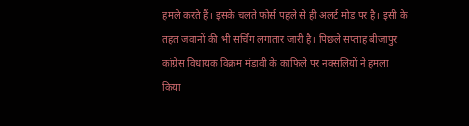हमले करते हैं। इसके चलते फोर्स पहले से ही अलर्ट मोड पर है। इसी के तहत जवानों की भी सर्चिंग लगातार जारी है। पिछले सप्ताह बीजापुर कांग्रेस विधायक विक्रम मंडावी के काफिले पर नक्सलियों ने हमला किया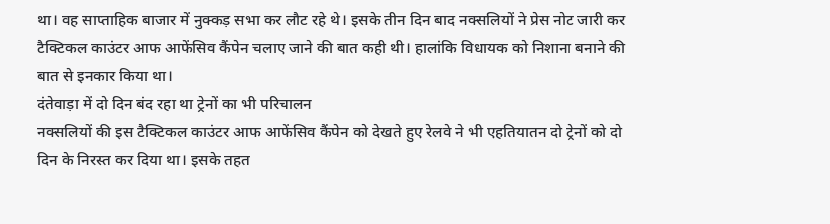था। वह साप्ताहिक बाजार में नुक्कड़ सभा कर लौट रहे थे। इसके तीन दिन बाद नक्सलियों ने प्रेस नोट जारी कर टैक्टिकल काउंटर आफ आफेंसिव कैंपेन चलाए जाने की बात कही थी। हालांकि विधायक को निशाना बनाने की बात से इनकार किया था।
दंतेवाड़ा में दो दिन बंद रहा था ट्रेनों का भी परिचालन
नक्सलियों की इस टैक्टिकल काउंटर आफ आफेंसिव कैंपेन को देखते हुए रेलवे ने भी एहतियातन दो ट्रेनों को दो दिन के निरस्त कर दिया था। इसके तहत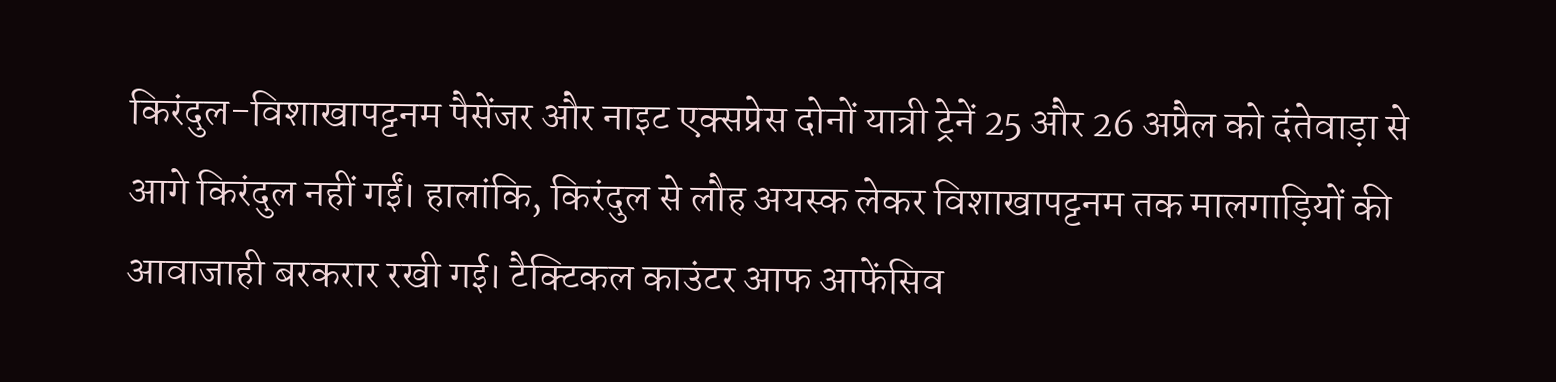किरंदुल-विशाखापट्टनम पैसेंजर और नाइट एक्सप्रेस दोनों यात्री ट्रेनें 25 और 26 अप्रैल को दंतेवाड़ा से आगे किरंदुल नहीं गईं। हालांकि, किरंदुल से लौह अयस्क लेकर विशाखापट्टनम तक मालगाड़ियों की आवाजाही बरकरार रखी गई। टैक्टिकल काउंटर आफ आफेंसिव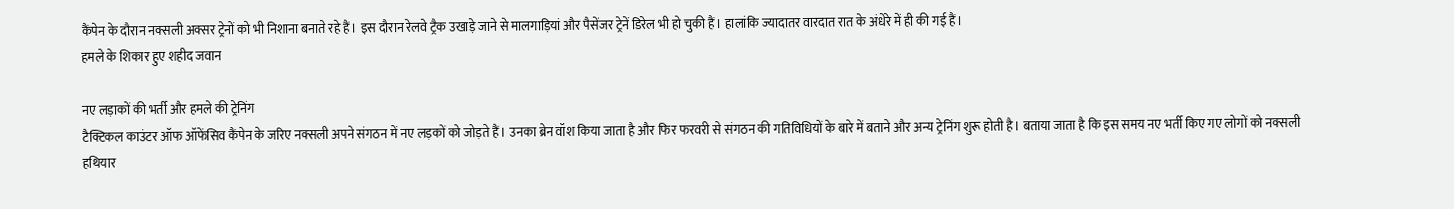कैंपेन के दौरान नक्सली अक्सर ट्रेनों को भी निशाना बनाते रहे हैं। इस दौरान रेलवे ट्रैक उखाड़े जाने से मालगाड़ियां और पैसेंजर ट्रेनें डिरेल भी हो चुकी हैं। हालांकि ज्यादातर वारदात रात के अंधेरे में ही की गई हैं।
हमले के शिकार हुए शहीद जवान

नए लड़ाकों की भर्ती और हमले की ट्रेनिंग
टैक्टिकल काउंटर ऑफ ऑफेंसिव कैंपेन के जरिए नक्सली अपने संगठन में नए लड़कों को जोड़ते हैं। उनका ब्रेन वॉश किया जाता है और फिर फरवरी से संगठन की गतिविधियों के बारे में बताने और अन्य ट्रेनिंग शुरू होती है। बताया जाता है कि इस समय नए भर्ती किए गए लोगों को नक्सली हथियार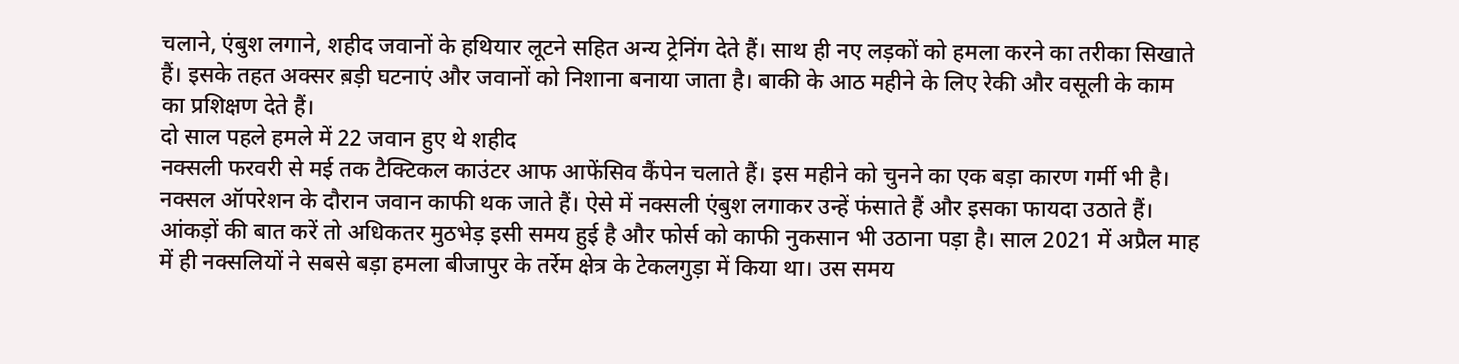चलाने, एंबुश लगाने, शहीद जवानों के हथियार लूटने सहित अन्य ट्रेनिंग देते हैं। साथ ही नए लड़कों को हमला करने का तरीका सिखाते हैं। इसके तहत अक्सर ब़ड़ी घटनाएं और जवानों को निशाना बनाया जाता है। बाकी के आठ महीने के लिए रेकी और वसूली के काम का प्रशिक्षण देते हैं।
दो साल पहले हमले में 22 जवान हुए थे शहीद
नक्सली फरवरी से मई तक टैक्टिकल काउंटर आफ आफेंसिव कैंपेन चलाते हैं। इस महीने को चुनने का एक बड़ा कारण गर्मी भी है। नक्सल ऑपरेशन के दौरान जवान काफी थक जाते हैं। ऐसे में नक्सली एंबुश लगाकर उन्हें फंसाते हैं और इसका फायदा उठाते हैं। आंकड़ों की बात करें तो अधिकतर मुठभेड़ इसी समय हुई है और फोर्स को काफी नुकसान भी उठाना पड़ा है। साल 2021 में अप्रैल माह में ही नक्सलियों ने सबसे बड़ा हमला बीजापुर के तर्रेम क्षेत्र के टेकलगुड़ा में किया था। उस समय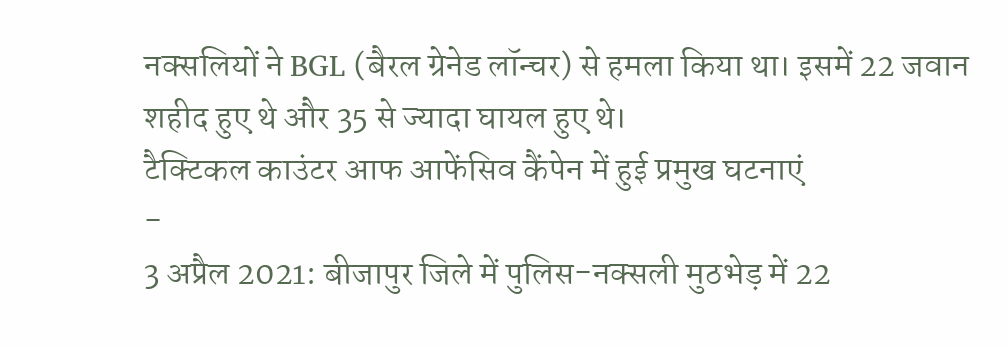नक्सलियों ने BGL (बैरल ग्रेनेड लॉन्चर) से हमला किया था। इसमें 22 जवान शहीद हुए थे और 35 से ज्यादा घायल हुए थे।
टैक्टिकल काउंटर आफ आफेंसिव कैंपेन में हुई प्रमुख घटनाएं
-
3 अप्रैल 2021: बीजापुर जिले में पुलिस-नक्सली मुठभेड़ में 22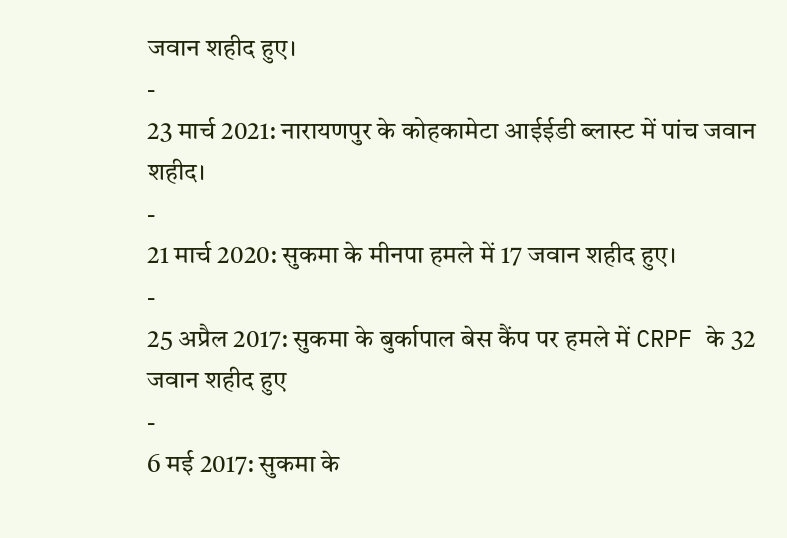जवान शहीद हुए।
-
23 मार्च 2021: नारायणपुर के कोहकामेटा आईईडी ब्लास्ट में पांच जवान शहीद।
-
21 मार्च 2020: सुकमा के मीनपा हमले में 17 जवान शहीद हुए।
-
25 अप्रैल 2017: सुकमा के बुर्कापाल बेस कैंप पर हमले में CRPF के 32 जवान शहीद हुए
-
6 मई 2017: सुकमा के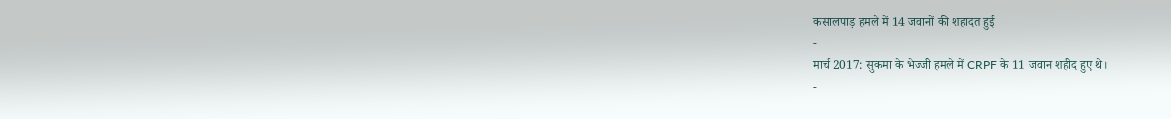कसालपाड़ हमले में 14 जवानों की शहादत हुई
-
मार्च 2017: सुकमा के भेज्जी हमले में CRPF के 11 जवान शहीद हुए थे।
-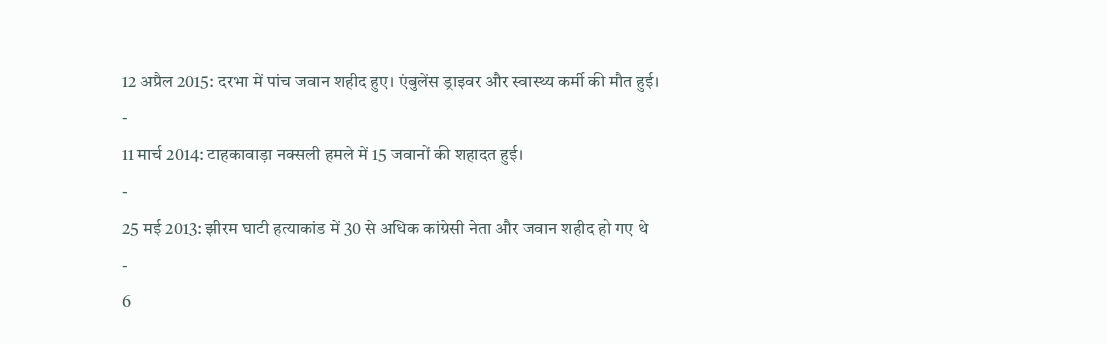12 अप्रैल 2015: दरभा में पांच जवान शहीद हुए। एंबुलेंस ड्राइवर और स्वास्थ्य कर्मी की मौत हुई।
-
11 मार्च 2014: टाहकावाड़ा नक्सली हमले में 15 जवानों की शहादत हुई।
-
25 मई 2013: झीरम घाटी हत्याकांड में 30 से अधिक कांग्रेसी नेता और जवान शहीद हो गए थे
-
6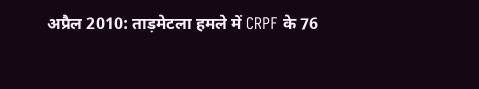अप्रैल 2010: ताड़मेटला हमले में CRPF के 76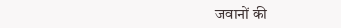जवानों की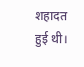शहादत हुई थी।